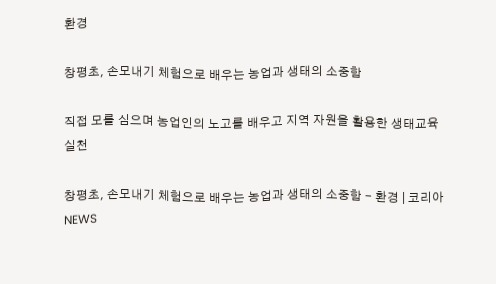환경

창평초, 손모내기 체험으로 배우는 농업과 생태의 소중함

직접 모를 심으며 농업인의 노고를 배우고 지역 자원을 활용한 생태교육 실천

창평초, 손모내기 체험으로 배우는 농업과 생태의 소중함 - 환경 | 코리아NEWS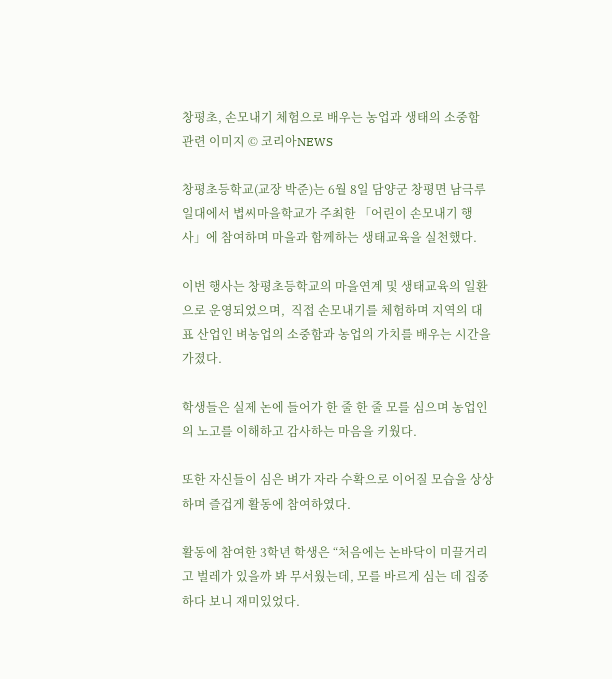창평초, 손모내기 체험으로 배우는 농업과 생태의 소중함 관련 이미지 © 코리아NEWS

창평초등학교(교장 박준)는 6월 8일 담양군 창평면 남극루 일대에서 볍씨마을학교가 주최한 「어린이 손모내기 행사」에 참여하며 마을과 함께하는 생태교육을 실천했다.

이번 행사는 창평초등학교의 마을연계 및 생태교육의 일환으로 운영되었으며,  직접 손모내기를 체험하며 지역의 대표 산업인 벼농업의 소중함과 농업의 가치를 배우는 시간을 가졌다.

학생들은 실제 논에 들어가 한 줄 한 줄 모를 심으며 농업인의 노고를 이해하고 감사하는 마음을 키웠다.

또한 자신들이 심은 벼가 자라 수확으로 이어질 모습을 상상하며 즐겁게 활동에 참여하였다.

활동에 참여한 3학년 학생은 “처음에는 논바닥이 미끌거리고 벌레가 있을까 봐 무서웠는데, 모를 바르게 심는 데 집중하다 보니 재미있었다.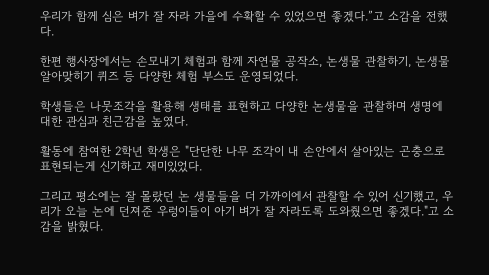우리가 함께 심은 벼가 잘 자라 가을에 수확할 수 있었으면 좋겠다.”고 소감을 전했다.

한편 행사장에서는 손모내기 체험과 함께 자연물 공작소, 논생물 관찰하기, 논생물 알아맞히기 퀴즈 등 다양한 체험 부스도 운영되었다.

학생들은 나뭇조각을 활용해 생태를 표현하고 다양한 논생물을 관찰하며 생명에 대한 관심과 친근감을 높였다.

활동에 참여한 2학년 학생은 "단단한 나무 조각이 내 손안에서 살아있는 곤충으로 표현되는게 신기하고 재미있었다.

그리고 평소에는 잘 몰랐던 논 생물들을 더 가까이에서 관찰할 수 있어 신기했고, 우리가 오늘 논에 던져준 우렁이들이 아기 벼가 잘 자라도록 도와줬으면 좋겠다."고 소감을 밝혔다.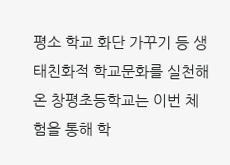평소 학교 화단 가꾸기 등 생태친화적 학교문화를 실천해 온 창평초등학교는 이번 체험을 통해 학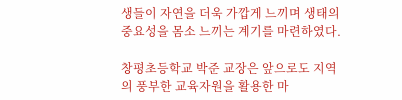생들이 자연을 더욱 가깝게 느끼며 생태의 중요성을 몸소 느끼는 계기를 마련하였다.

창평초등학교 박준 교장은 앞으로도 지역의 풍부한 교육자원을 활용한 마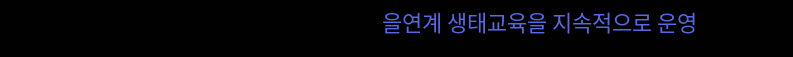을연계 생태교육을 지속적으로 운영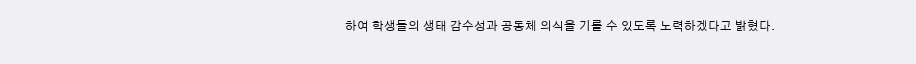하여 학생들의 생태 감수성과 공동체 의식을 기를 수 있도록 노력하겠다고 밝혔다.